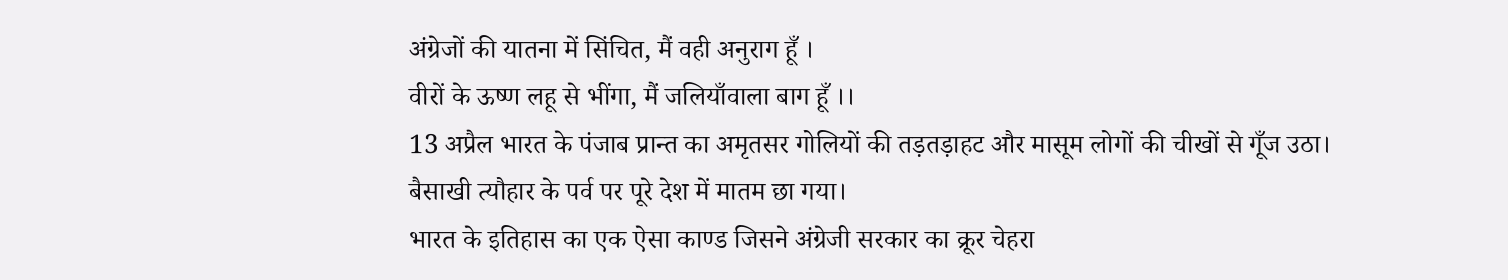अंग्रेजों की यातना में सिंचित, मैं वही अनुराग हूँ ।
वीरों के ऊष्ण लहू से भींगा, मैं जलियाँवाला बाग हूँ ।।
13 अप्रैल भारत के पंजाब प्रान्त का अमृतसर गोलियों की तड़तड़ाहट और मासूम लोगों की चीखों से गूँज उठा।
बैसाखी त्यौहार के पर्व पर पूरे देश में मातम छा गया।
भारत के इतिहास का एक ऐसा काण्ड जिसने अंग्रेजी सरकार का क्रूर चेहरा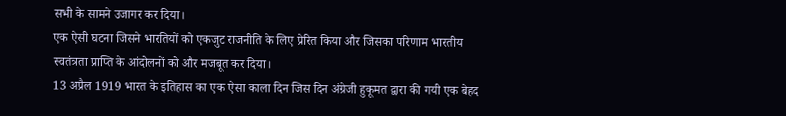सभी के सामने उजागर कर दिया।
एक ऐसी घटना जिसने भारतियों को एकजुट राजनीति के लिए प्रेरित किया और जिसका परिणाम भारतीय स्वतंत्रता प्राप्ति के आंदोलनों को और मजबूत कर दिया।
13 अप्रैल 1919 भारत के इतिहास का एक ऐसा काला दिन जिस दिन अंग्रेजी हुकूमत द्वारा की गयी एक बेहद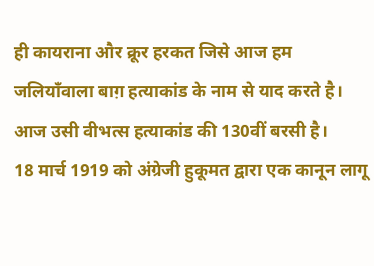ही कायराना और क्रूर हरकत जिसे आज हम जलियाँवाला बाग़ हत्याकांड के नाम से याद करते है। आज उसी वीभत्स हत्याकांड की 130वीं बरसी है।
18 मार्च 1919 को अंग्रेजी हुकूमत द्वारा एक कानून लागू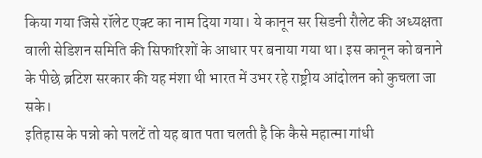किया गया जिसे रॉलेट एक्ट का नाम दिया गया। ये कानून सर सिडनी रौलेट की अध्यक्षता वाली सेडिशन समिति की सिफारिशों के आधार पर बनाया गया था। इस कानून को बनाने के पीछे ब्रटिश सरकार की यह मंशा थी भारत में उभर रहे राष्ट्रीय आंदोलन को कुचला जा सके।
इतिहास के पन्नो को पलटें तो यह बात पता चलती है कि कैसे महात्मा गांधी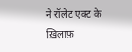ने रॉलेट एक्ट के ख़िलाफ़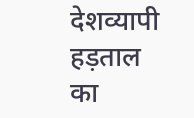देशव्यापी हड़ताल का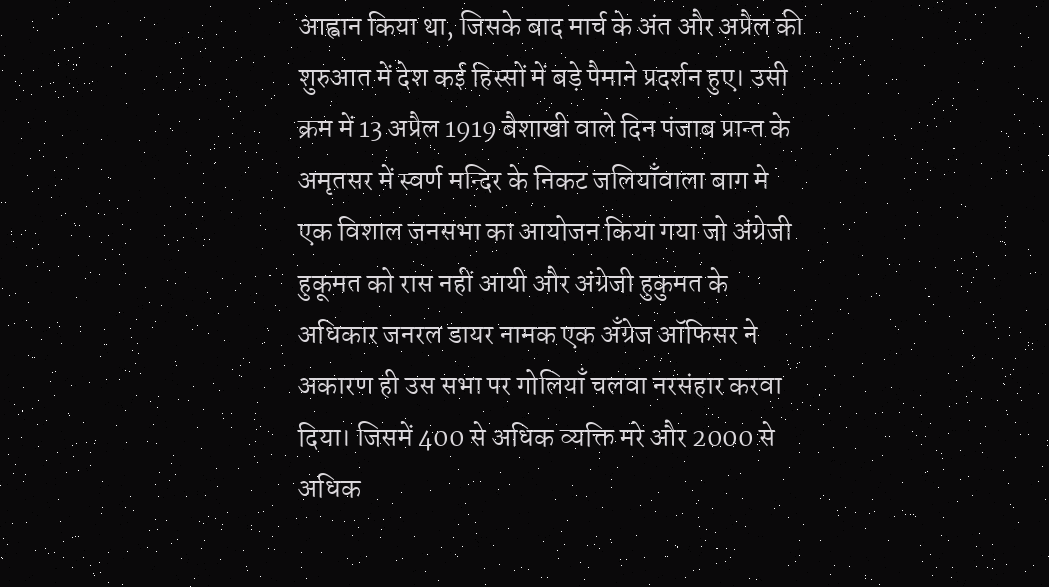आह्वान किया था, जिसके बाद मार्च के अंत और अप्रैल की शुरुआत में देश कई हिस्सों में बड़े पैमाने प्रदर्शन हुए। उसी क्रम में 13 अप्रैल 1919 बैशाखी वाले दिन पंजाब प्रान्त के अमृतसर में स्वर्ण मन्दिर के निकट जलियाँवाला बाग मे एक विशाल जनसभा का आयोजन किया गया जो अंग्रेजी हुकूमत को रास नहीं आयी और अंग्रेजी हुकुमत के अधिकार जनरल डायर नामक एक अँग्रेज ऑफिसर ने अकारण ही उस सभा पर गोलियाँ चलवा नरसंहार करवा दिया। जिसमें 400 से अधिक व्यक्ति मरे और 2000 से अधिक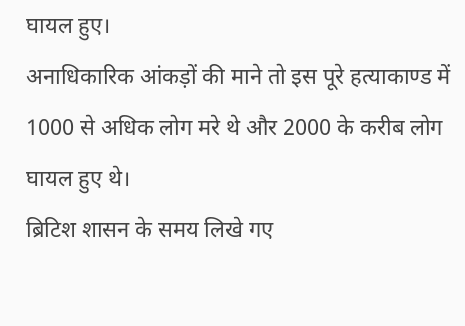घायल हुए।
अनाधिकारिक आंकड़ों की माने तो इस पूरे हत्याकाण्ड में 1000 से अधिक लोग मरे थे और 2000 के करीब लोग घायल हुए थे।
ब्रिटिश शासन के समय लिखे गए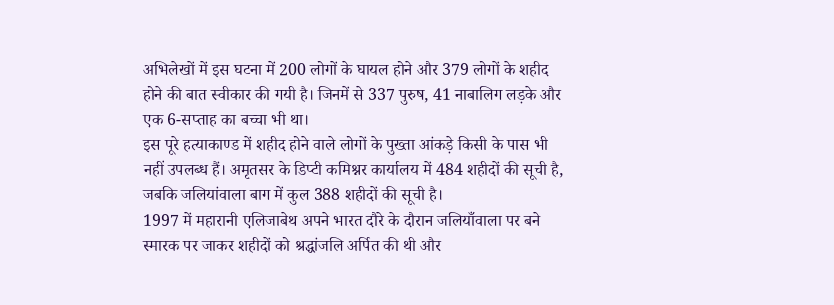अभिलेखों में इस घटना में 200 लोगों के घायल होने और 379 लोगों के शहीद होने की बात स्वीकार की गयी है। जिनमें से 337 पुरुष, 41 नाबालिग लड़के और एक 6-सप्ताह का बच्चा भी था।
इस पूरे हत्याकाण्ड में शहीद होने वाले लोगों के पुख्ता आंकड़े किसी के पास भी नहीं उपलब्ध हैं। अमृतसर के डिप्टी कमिश्नर कार्यालय में 484 शहीदों की सूची है, जबकि जलियांवाला बाग में कुल 388 शहीदों की सूची है।
1997 में महारानी एलिजाबेथ अपने भारत दौरे के दौरान जलियाँवाला पर बने स्मारक पर जाकर शहीदों को श्रद्धांजलि अर्पित की थी और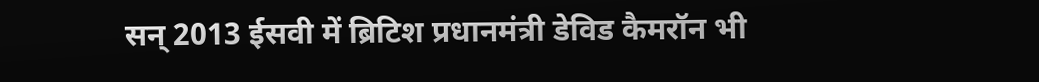सन् 2013 ईसवी में ब्रिटिश प्रधानमंत्री डेविड कैमरॉन भी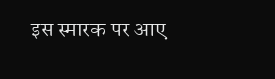इस स्मारक पर आए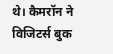थे। कैमरॉन ने विजिटर्स बुक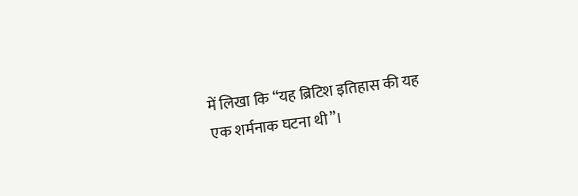में लिखा कि “यह ब्रिटिश इतिहास की यह एक शर्मनाक घटना थी”।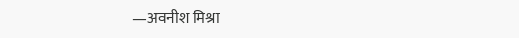—अवनीश मिश्रा